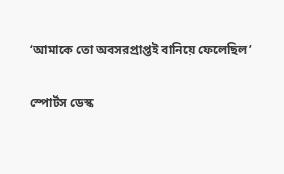‘আমাকে তো অবসরপ্রাপ্তই বানিয়ে ফেলেছিল’

স্পোর্টস ডেস্ক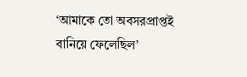‘আমাকে তো অবসরপ্রাপ্তই বানিয়ে ফেলেছিল’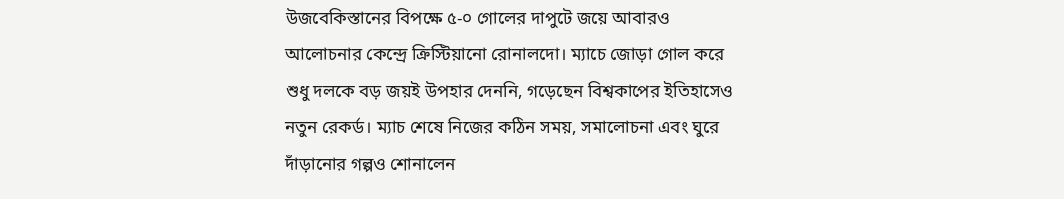উজবেকিস্তানের বিপক্ষে ৫-০ গোলের দাপুটে জয়ে আবারও আলোচনার কেন্দ্রে ক্রিস্টিয়ানো রোনালদো। ম্যাচে জোড়া গোল করে শুধু দলকে বড় জয়ই উপহার দেননি, গড়েছেন বিশ্বকাপের ইতিহাসেও নতুন রেকর্ড। ম্যাচ শেষে নিজের কঠিন সময়, সমালোচনা এবং ঘুরে দাঁড়ানোর গল্পও শোনালেন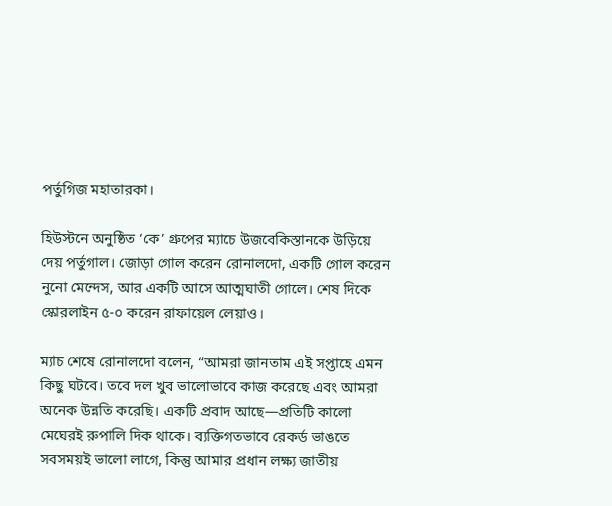পর্তুগিজ মহাতারকা।

হিউস্টনে অনুষ্ঠিত ‘কে’ গ্রুপের ম্যাচে উজবেকিস্তানকে উড়িয়ে দেয় পর্তুগাল। জোড়া গোল করেন রোনালদো, একটি গোল করেন নুনো মেন্দেস, আর একটি আসে আত্মঘাতী গোলে। শেষ দিকে স্কোরলাইন ৫-০ করেন রাফায়েল লেয়াও।

ম্যাচ শেষে রোনালদো বলেন, “আমরা জানতাম এই সপ্তাহে এমন কিছু ঘটবে। তবে দল খুব ভালোভাবে কাজ করেছে এবং আমরা অনেক উন্নতি করেছি। একটি প্রবাদ আছে—প্রতিটি কালো মেঘেরই রুপালি দিক থাকে। ব্যক্তিগতভাবে রেকর্ড ভাঙতে সবসময়ই ভালো লাগে, কিন্তু আমার প্রধান লক্ষ্য জাতীয়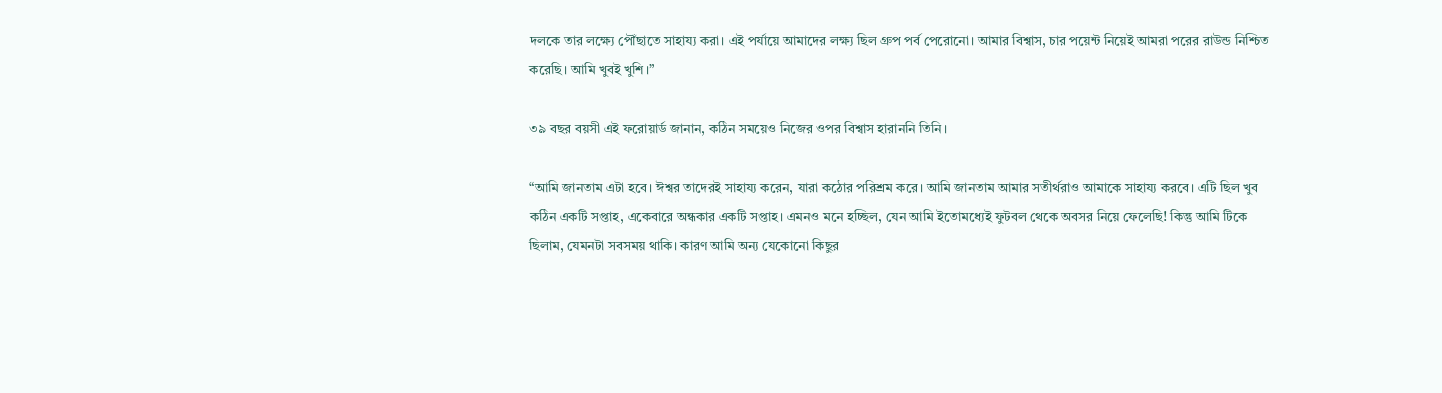দলকে তার লক্ষ্যে পৌঁছাতে সাহায্য করা। এই পর্যায়ে আমাদের লক্ষ্য ছিল গ্রুপ পর্ব পেরোনো। আমার বিশ্বাস, চার পয়েন্ট নিয়েই আমরা পরের রাউন্ড নিশ্চিত করেছি। আমি খুবই খুশি।”

৩৯ বছর বয়সী এই ফরোয়ার্ড জানান, কঠিন সময়েও নিজের ওপর বিশ্বাস হারাননি তিনি।

“আমি জানতাম এটা হবে। ঈশ্বর তাদেরই সাহায্য করেন, যারা কঠোর পরিশ্রম করে। আমি জানতাম আমার সতীর্থরাও আমাকে সাহায্য করবে। এটি ছিল খুব কঠিন একটি সপ্তাহ, একেবারে অন্ধকার একটি সপ্তাহ। এমনও মনে হচ্ছিল, যেন আমি ইতোমধ্যেই ফুটবল থেকে অবসর নিয়ে ফেলেছি! কিন্তু আমি টিকে ছিলাম, যেমনটা সবসময় থাকি। কারণ আমি অন্য যেকোনো কিছুর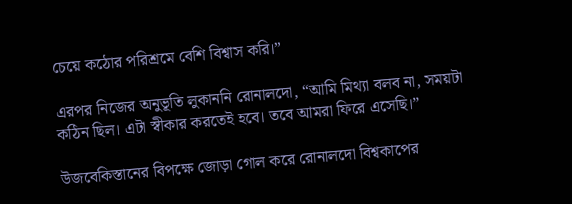চেয়ে কঠোর পরিশ্রমে বেশি বিশ্বাস করি।”

এরপর নিজের অনুভূতি লুকাননি রোনালদো, “আমি মিথ্যা বলব না, সময়টা কঠিন ছিল। এটা স্বীকার করতেই হবে। তবে আমরা ফিরে এসেছি।”

উজবেকিস্তানের বিপক্ষে জোড়া গোল করে রোনালদো বিশ্বকাপের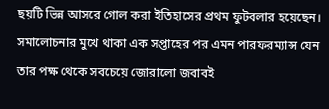ছয়টি ভিন্ন আসরে গোল করা ইতিহাসের প্রথম ফুটবলার হয়েছেন। সমালোচনার মুখে থাকা এক সপ্তাহের পর এমন পারফরম্যান্স যেন তার পক্ষ থেকে সবচেয়ে জোরালো জবাবই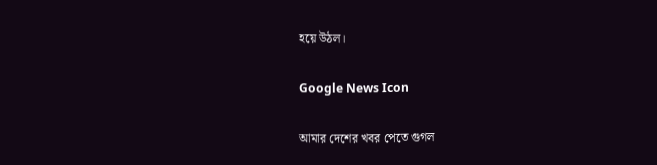হয়ে উঠল।

Google News Icon

আমার দেশের খবর পেতে গুগল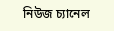নিউজ চ্যানেল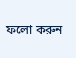ফলো করুন